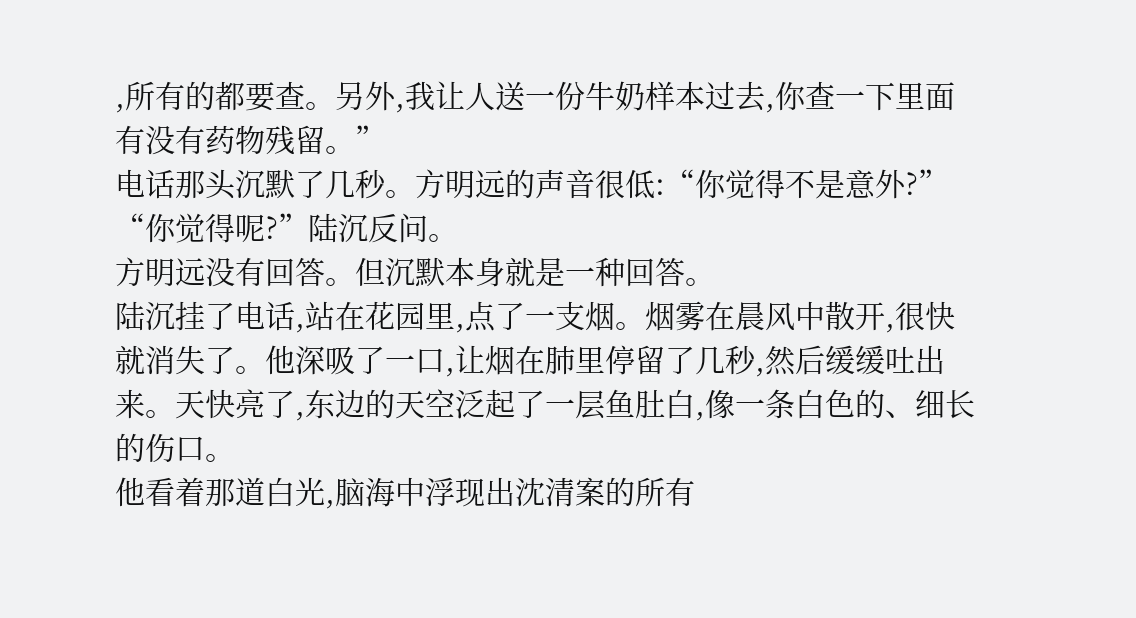,所有的都要查。另外,我让人送一份牛奶样本过去,你查一下里面有没有药物残留。”
电话那头沉默了几秒。方明远的声音很低:“你觉得不是意外?”
“你觉得呢?”陆沉反问。
方明远没有回答。但沉默本身就是一种回答。
陆沉挂了电话,站在花园里,点了一支烟。烟雾在晨风中散开,很快就消失了。他深吸了一口,让烟在肺里停留了几秒,然后缓缓吐出来。天快亮了,东边的天空泛起了一层鱼肚白,像一条白色的、细长的伤口。
他看着那道白光,脑海中浮现出沈清案的所有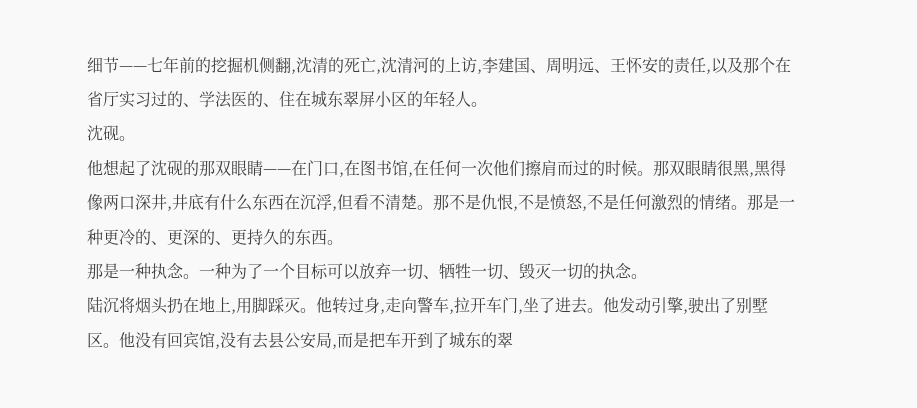细节——七年前的挖掘机侧翻,沈清的死亡,沈清河的上访,李建国、周明远、王怀安的责任,以及那个在省厅实习过的、学法医的、住在城东翠屏小区的年轻人。
沈砚。
他想起了沈砚的那双眼睛——在门口,在图书馆,在任何一次他们擦肩而过的时候。那双眼睛很黑,黑得像两口深井,井底有什么东西在沉浮,但看不清楚。那不是仇恨,不是愤怒,不是任何激烈的情绪。那是一种更冷的、更深的、更持久的东西。
那是一种执念。一种为了一个目标可以放弃一切、牺牲一切、毁灭一切的执念。
陆沉将烟头扔在地上,用脚踩灭。他转过身,走向警车,拉开车门,坐了进去。他发动引擎,驶出了别墅区。他没有回宾馆,没有去县公安局,而是把车开到了城东的翠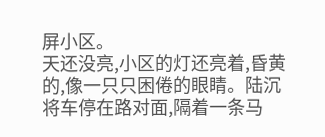屏小区。
天还没亮,小区的灯还亮着,昏黄的,像一只只困倦的眼睛。陆沉将车停在路对面,隔着一条马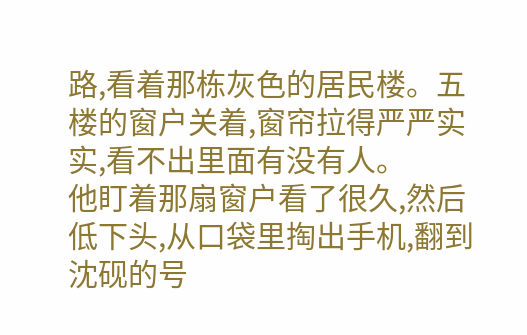路,看着那栋灰色的居民楼。五楼的窗户关着,窗帘拉得严严实实,看不出里面有没有人。
他盯着那扇窗户看了很久,然后低下头,从口袋里掏出手机,翻到沈砚的号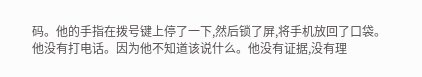码。他的手指在拨号键上停了一下,然后锁了屏,将手机放回了口袋。
他没有打电话。因为他不知道该说什么。他没有证据,没有理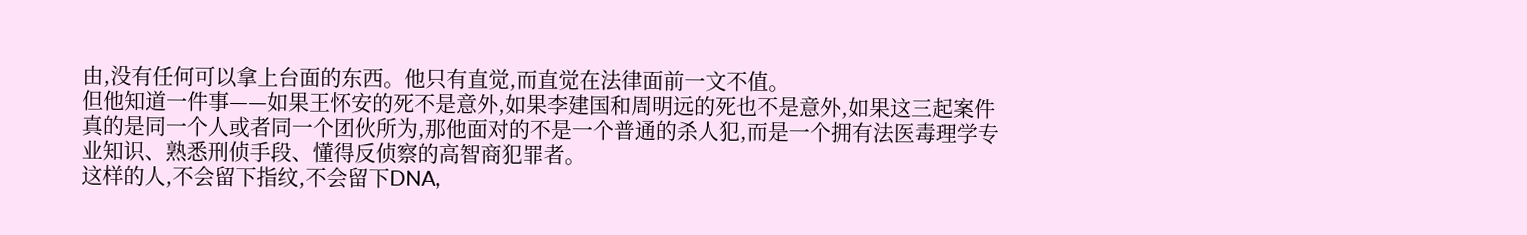由,没有任何可以拿上台面的东西。他只有直觉,而直觉在法律面前一文不值。
但他知道一件事——如果王怀安的死不是意外,如果李建国和周明远的死也不是意外,如果这三起案件真的是同一个人或者同一个团伙所为,那他面对的不是一个普通的杀人犯,而是一个拥有法医毒理学专业知识、熟悉刑侦手段、懂得反侦察的高智商犯罪者。
这样的人,不会留下指纹,不会留下DNA,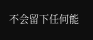不会留下任何能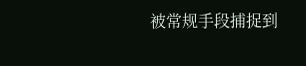被常规手段捕捉到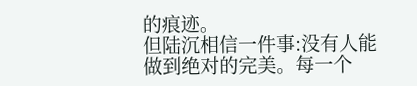的痕迹。
但陆沉相信一件事:没有人能做到绝对的完美。每一个